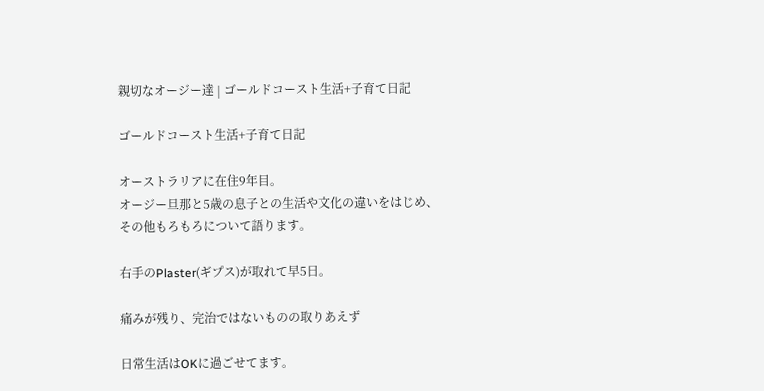親切なオージー達 | ゴールドコースト生活+子育て日記

ゴールドコースト生活+子育て日記

オーストラリアに在住9年目。
オージー旦那と5歳の息子との生活や文化の違いをはじめ、
その他もろもろについて語ります。

右手のPlaster(ギプス)が取れて早5日。

痛みが残り、完治ではないものの取りあえず

日常生活はOKに過ごせてます。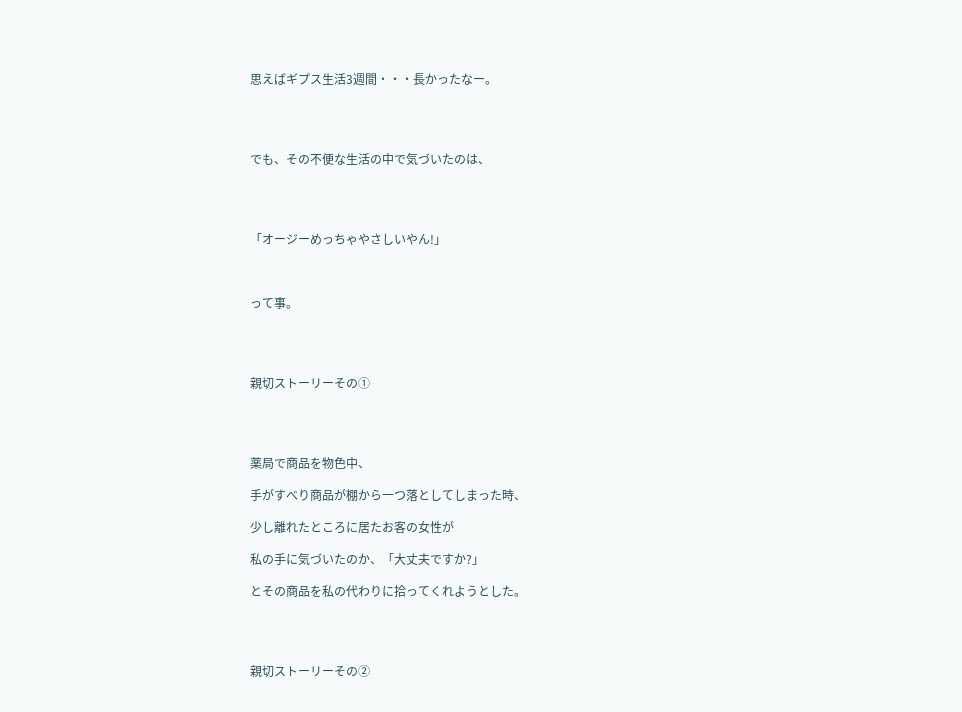思えばギプス生活3週間・・・長かったなー。




でも、その不便な生活の中で気づいたのは、




「オージーめっちゃやさしいやん!」



って事。




親切ストーリーその①




薬局で商品を物色中、

手がすべり商品が棚から一つ落としてしまった時、

少し離れたところに居たお客の女性が

私の手に気づいたのか、「大丈夫ですか?」

とその商品を私の代わりに拾ってくれようとした。




親切ストーリーその②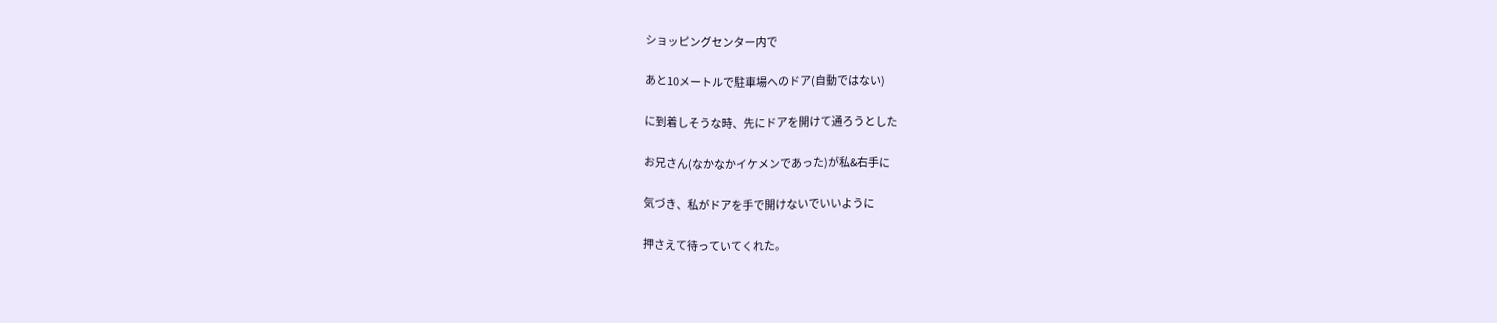ショッピングセンター内で

あと10メートルで駐車場へのドア(自動ではない)

に到着しそうな時、先にドアを開けて通ろうとした

お兄さん(なかなかイケメンであった)が私&右手に

気づき、私がドアを手で開けないでいいように

押さえて待っていてくれた。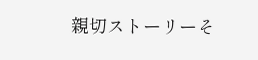親切ストーリーそ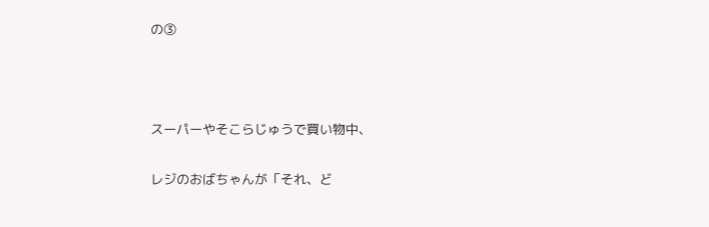の③



スーパーやそこらじゅうで買い物中、

レジのおばちゃんが「それ、ど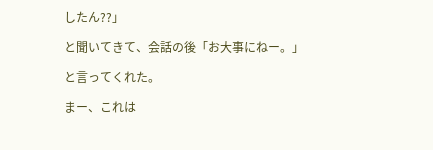したん??」

と聞いてきて、会話の後「お大事にねー。」

と言ってくれた。

まー、これは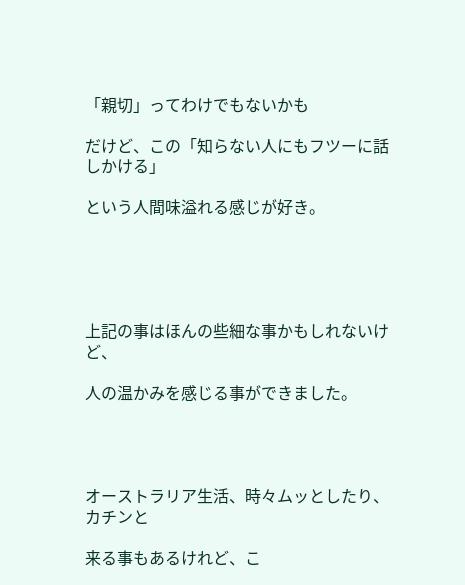「親切」ってわけでもないかも

だけど、この「知らない人にもフツーに話しかける」

という人間味溢れる感じが好き。





上記の事はほんの些細な事かもしれないけど、

人の温かみを感じる事ができました。




オーストラリア生活、時々ムッとしたり、カチンと

来る事もあるけれど、こ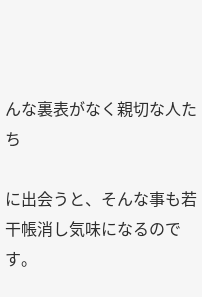んな裏表がなく親切な人たち

に出会うと、そんな事も若干帳消し気味になるのです。